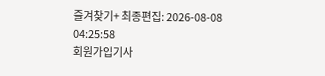즐겨찾기+ 최종편집: 2026-08-08 04:25:58
회원가입기사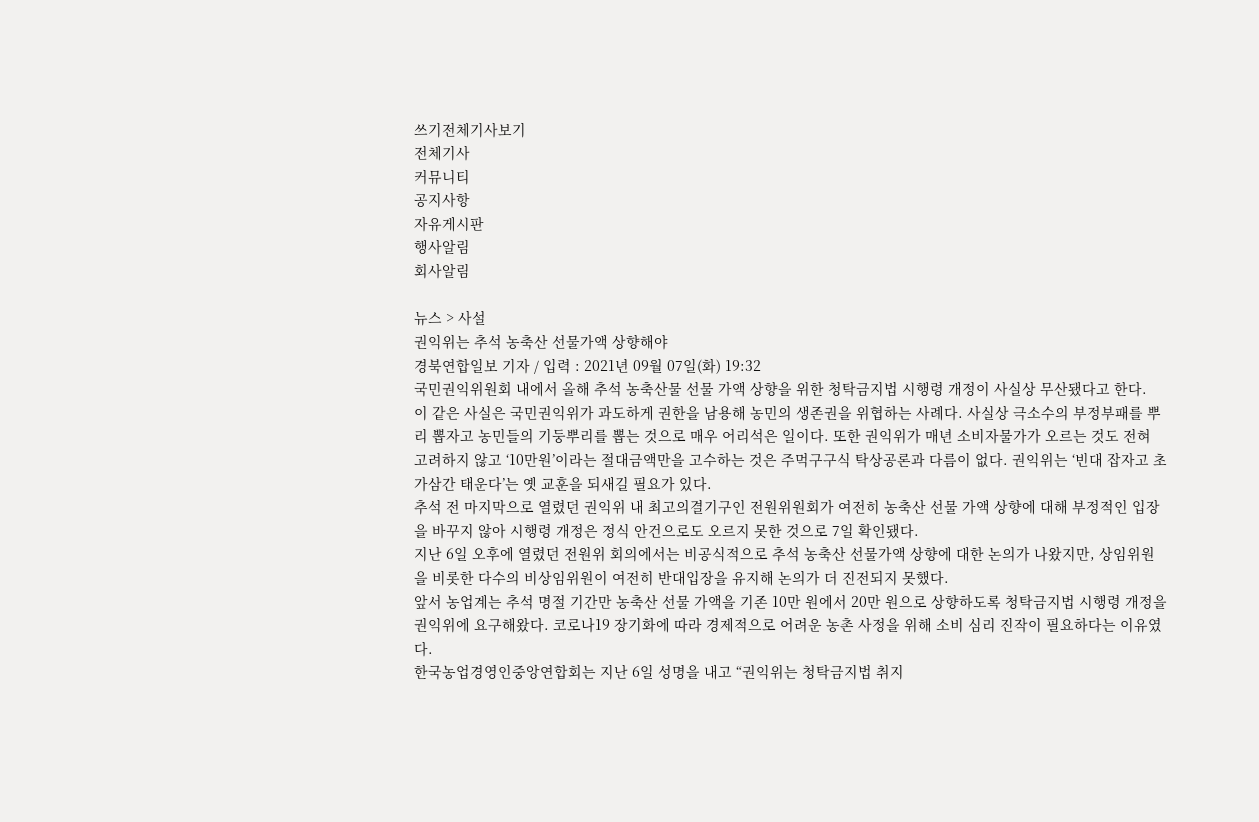쓰기전체기사보기
전체기사
커뮤니티
공지사항
자유게시판
행사알림
회사알림

뉴스 > 사설
권익위는 추석 농축산 선물가액 상향해야
경북연합일보 기자 / 입력 : 2021년 09월 07일(화) 19:32
국민권익위원회 내에서 올해 추석 농축산물 선물 가액 상향을 위한 청탁금지법 시행령 개정이 사실상 무산됐다고 한다.
이 같은 사실은 국민권익위가 과도하게 권한을 남용해 농민의 생존권을 위협하는 사례다. 사실상 극소수의 부정부패를 뿌리 뽑자고 농민들의 기둥뿌리를 뽑는 것으로 매우 어리석은 일이다. 또한 권익위가 매년 소비자물가가 오르는 것도 전혀 고려하지 않고 ‘10만원’이라는 절대금액만을 고수하는 것은 주먹구구식 탁상공론과 다름이 없다. 권익위는 ‘빈대 잡자고 초가삼간 태운다’는 옛 교훈을 되새길 필요가 있다.
추석 전 마지막으로 열렸던 권익위 내 최고의결기구인 전원위원회가 여전히 농축산 선물 가액 상향에 대해 부정적인 입장을 바꾸지 않아 시행령 개정은 정식 안건으로도 오르지 못한 것으로 7일 확인됐다.
지난 6일 오후에 열렸던 전원위 회의에서는 비공식적으로 추석 농축산 선물가액 상향에 대한 논의가 나왔지만, 상임위원을 비롯한 다수의 비상임위원이 여전히 반대입장을 유지해 논의가 더 진전되지 못했다.
앞서 농업계는 추석 명절 기간만 농축산 선물 가액을 기존 10만 원에서 20만 원으로 상향하도록 청탁금지법 시행령 개정을 권익위에 요구해왔다. 코로나19 장기화에 따라 경제적으로 어려운 농촌 사정을 위해 소비 심리 진작이 필요하다는 이유였다.
한국농업경영인중앙연합회는 지난 6일 성명을 내고 “권익위는 청탁금지법 취지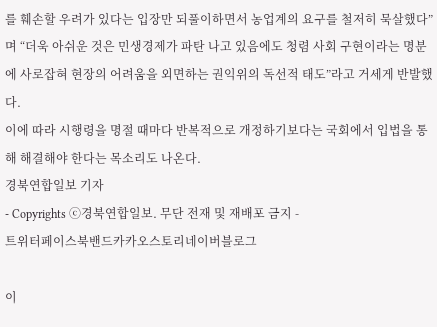를 훼손할 우려가 있다는 입장만 되풀이하면서 농업계의 요구를 철저히 묵살했다”며 “더욱 아쉬운 것은 민생경제가 파탄 나고 있음에도 청렴 사회 구현이라는 명분에 사로잡혀 현장의 어려움을 외면하는 권익위의 독선적 태도”라고 거세게 반발했다.
이에 따라 시행령을 명절 때마다 반복적으로 개정하기보다는 국회에서 입법을 통해 해결해야 한다는 목소리도 나온다.
경북연합일보 기자
- Copyrights ⓒ경북연합일보. 무단 전재 및 재배포 금지 -
트위터페이스북밴드카카오스토리네이버블로그

이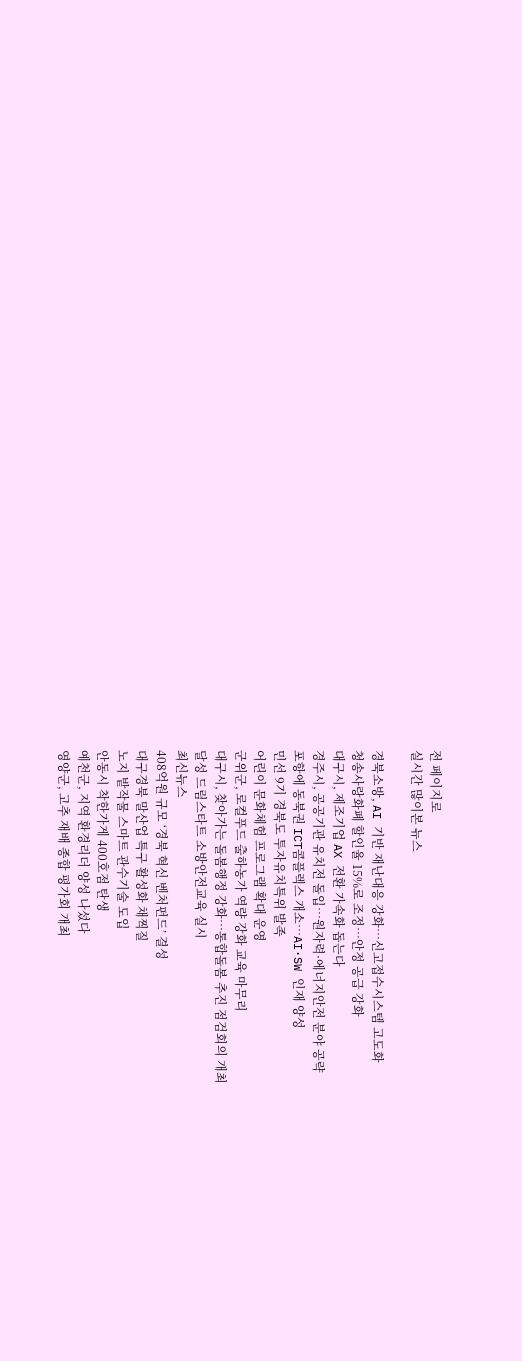전 페이지로
실시간 많이본 뉴스

경북소방, AI 기반 재난대응 강화…신고접수시스템 고도화
청송사랑화폐 할인율 15%로 조정…안정 공급 강화
대구시, 제조기업 AX 전환 가속화 돕는다
경주시, 공공기관 유치전 돌입…원자력·에너지안전 분야 공략
포항에 동북권 ICT콤플렉스 개소…AI·SW 인재 양성
민선 9기 경북도 투자유치특위 발족
어린이 문화체험 프로그램 확대 운영
군위군, 로컬푸드 출하농가 역량 강화 교육 마무리
대구시, 찾아가는 돌봄행정 강화…통합돌봄 추진 점검회의 개최
달성 드림스타트 소방안전교육 실시
최신뉴스
408억원 규모 ‘경북 혁신 벤처펀드’ 결성
대구경북 말산업 특구 활성화 채찍질
노지 밭작물 스마트 관수기술 도입
안동시 착한가게 400호점 탄생
예천군, 지역 환경리더 양성 나섰다
영양군, 고추 재배 종합 평가회 개최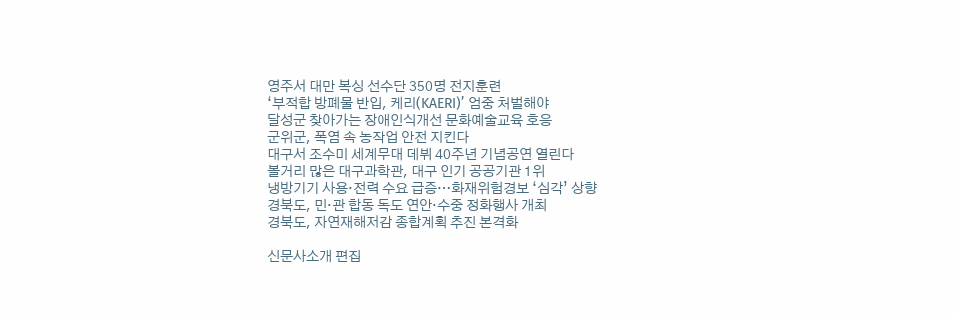영주서 대만 복싱 선수단 350명 전지훈련
‘부적합 방폐물 반입, 케리(KAERI)’ 엄중 처벌해야
달성군 찾아가는 장애인식개선 문화예술교육 호응
군위군, 폭염 속 농작업 안전 지킨다
대구서 조수미 세계무대 데뷔 40주년 기념공연 열린다
볼거리 많은 대구과학관, 대구 인기 공공기관 1위
냉방기기 사용·전력 수요 급증…화재위험경보 ‘심각’ 상향
경북도, 민·관 합동 독도 연안·수중 정화행사 개최
경북도, 자연재해저감 종합계획 추진 본격화

신문사소개 편집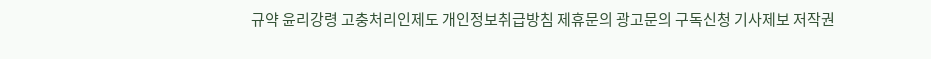규약 윤리강령 고충처리인제도 개인정보취급방침 제휴문의 광고문의 구독신청 기사제보 저작권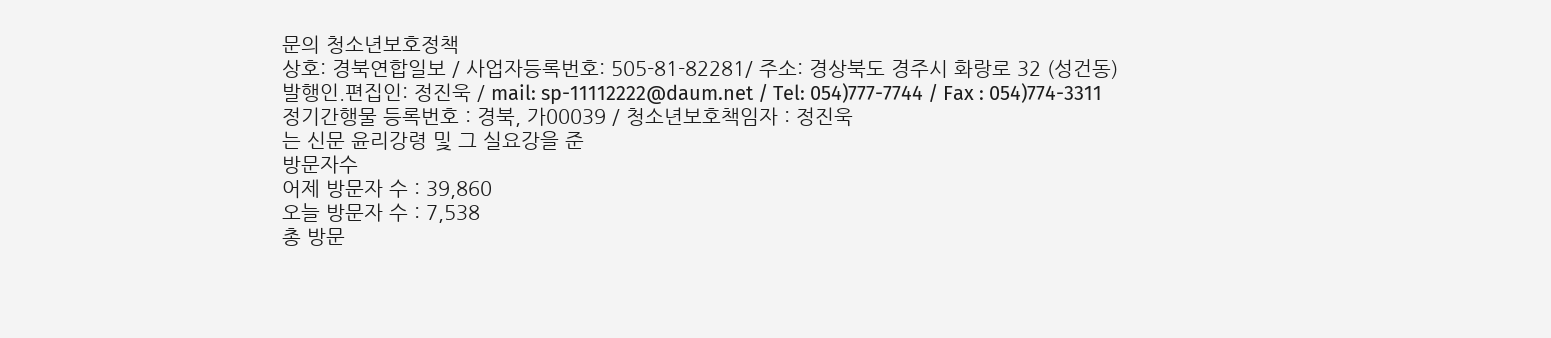문의 청소년보호정책
상호: 경북연합일보 / 사업자등록번호: 505-81-82281/ 주소: 경상북도 경주시 화랑로 32 (성건동)
발행인.편집인: 정진욱 / mail: sp-11112222@daum.net / Tel: 054)777-7744 / Fax : 054)774-3311
정기간행물 등록번호 : 경북, 가00039 / 청소년보호책임자 : 정진욱
는 신문 윤리강령 및 그 실요강을 준
방문자수
어제 방문자 수 : 39,860
오늘 방문자 수 : 7,538
총 방문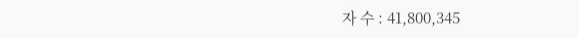자 수 : 41,800,345